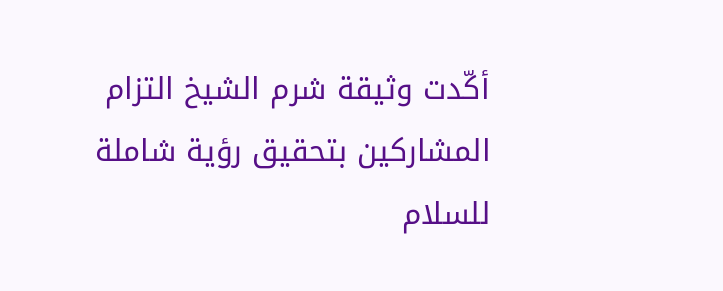أكّدت وثيقة شرم الشيخ التزام المشاركين بتحقيق رؤية شاملة للسلام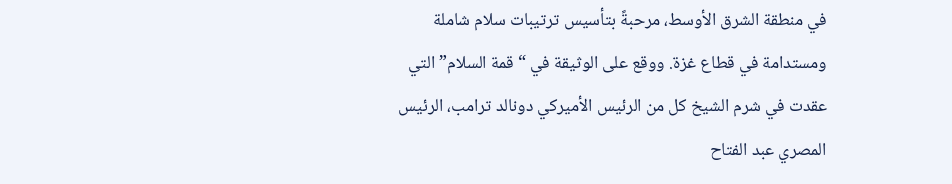في منطقة الشرق الأوسط، مرحبةً بتأسيس ترتيبات سلام شاملة ومستدامة في قطاع غزة. ووقع على الوثيقة في “قمة السلام” التي عقدت في شرم الشيخ كل من الرئيس الأميركي دونالد ترامب، الرئيس المصري عبد الفتاح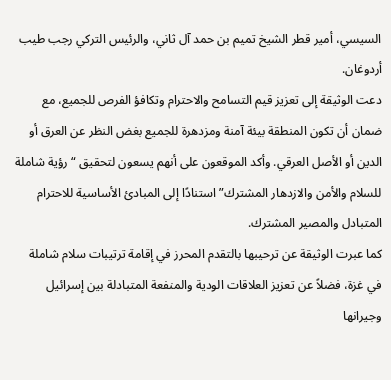السيسي، أمير قطر الشيخ تميم بن حمد آل ثاني، والرئيس التركي رجب طيب أردوغان.
دعت الوثيقة إلى تعزيز قيم التسامح والاحترام وتكافؤ الفرص للجميع، مع ضمان أن تكون المنطقة بيئة آمنة ومزدهرة للجميع بغض النظر عن العرق أو الدين أو الأصل العرقي. وأكد الموقعون على أنهم يسعون لتحقيق “رؤية شاملة للسلام والأمن والازدهار المشترك” استنادًا إلى المبادئ الأساسية للاحترام المتبادل والمصير المشترك.
كما عبرت الوثيقة عن ترحيبها بالتقدم المحرز في إقامة ترتيبات سلام شاملة في غزة، فضلاً عن تعزيز العلاقات الودية والمنفعة المتبادلة بين إسرائيل وجيرانها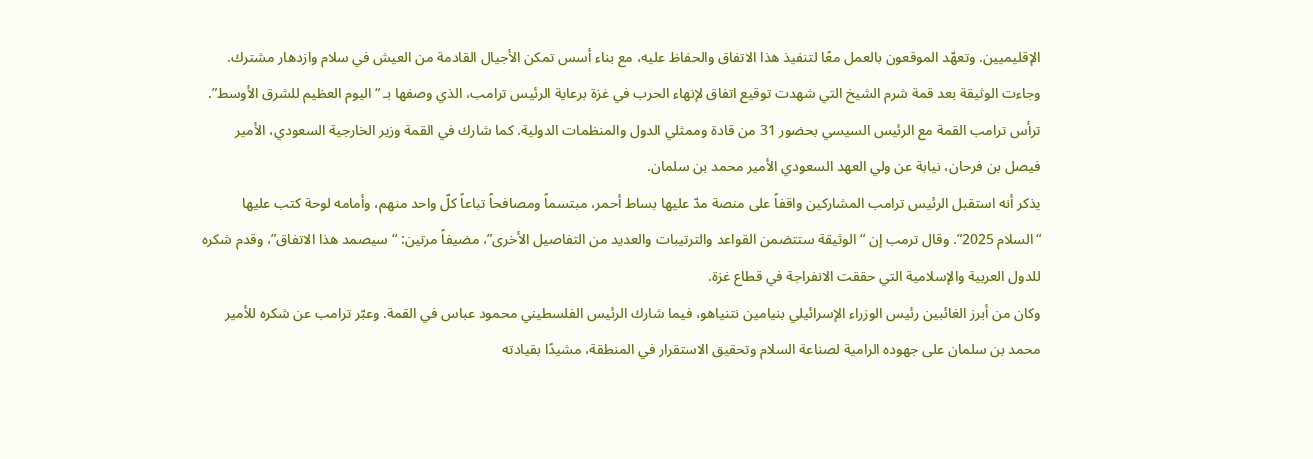الإقليميين. وتعهّد الموقعون بالعمل معًا لتنفيذ هذا الاتفاق والحفاظ عليه، مع بناء أسس تمكن الأجيال القادمة من العيش في سلام وازدهار مشترك.
وجاءت الوثيقة بعد قمة شرم الشيخ التي شهدت توقيع اتفاق لإنهاء الحرب في غزة برعاية الرئيس ترامب، الذي وصفها بـ “اليوم العظيم للشرق الأوسط”. ترأس ترامب القمة مع الرئيس السيسي بحضور 31 من قادة وممثلي الدول والمنظمات الدولية. كما شارك في القمة وزير الخارجية السعودي، الأمير فيصل بن فرحان، نيابة عن ولي العهد السعودي الأمير محمد بن سلمان.
يذكر أنه استقبل الرئيس ترامب المشاركين واقفاً على منصة مدّ عليها بساط أحمر، مبتسماً ومصافحاً تباعاً كلّ واحد منهم، وأمامه لوحة كتب عليها “السلام 2025”. وقال ترمب إن “الوثيقة ستتضمن القواعد والترتيبات والعديد من التفاصيل الأخرى”، مضيفاً مرتين: “سيصمد هذا الاتفاق”، وقدم شكره للدول العربية والإسلامية التي حققت الانفراجة في قطاع غزة.
وكان من أبرز الغائبين رئيس الوزراء الإسرائيلي بنيامين نتنياهو، فيما شارك الرئيس الفلسطيني محمود عباس في القمة. وعبّر ترامب عن شكره للأمير محمد بن سلمان على جهوده الرامية لصناعة السلام وتحقيق الاستقرار في المنطقة، مشيدًا بقيادته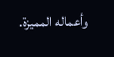وأعماله المميزة.